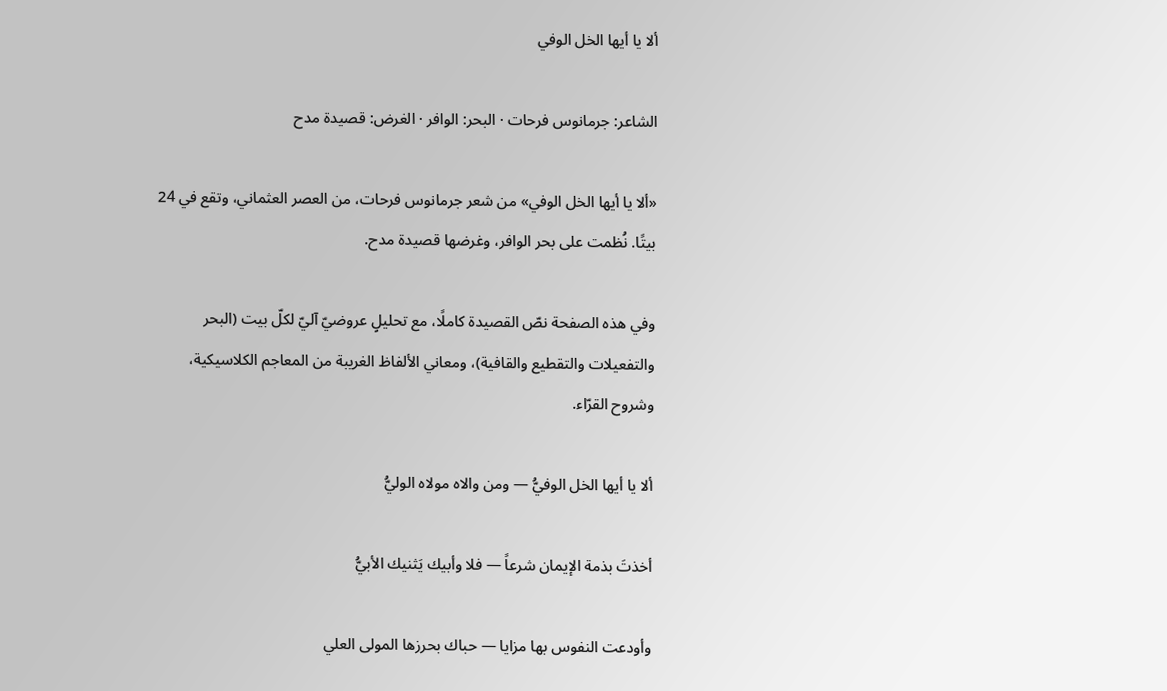ألا يا أيها الخل الوفي

الشاعر: جرمانوس فرحات · البحر: الوافر · الغرض: قصيدة مدح

«ألا يا أيها الخل الوفي» من شعر جرمانوس فرحات، من العصر العثماني، وتقع في 24 بيتًا. نُظمت على بحر الوافر، وغرضها قصيدة مدح.

وفي هذه الصفحة نصّ القصيدة كاملًا، مع تحليلٍ عروضيّ آليّ لكلّ بيت (البحر والتفعيلات والتقطيع والقافية)، ومعاني الألفاظ الغريبة من المعاجم الكلاسيكية، وشروح القرّاء.

ألا يا أيها الخل الوفيُّ — ومن والاه مولاه الوليُّ

أخذتَ بذمة الإيمان شرعاً — فلا وأبيك يَثنيك الأبيُّ

وأودعت النفوس بها مزايا — حباك بحرزها المولى العلي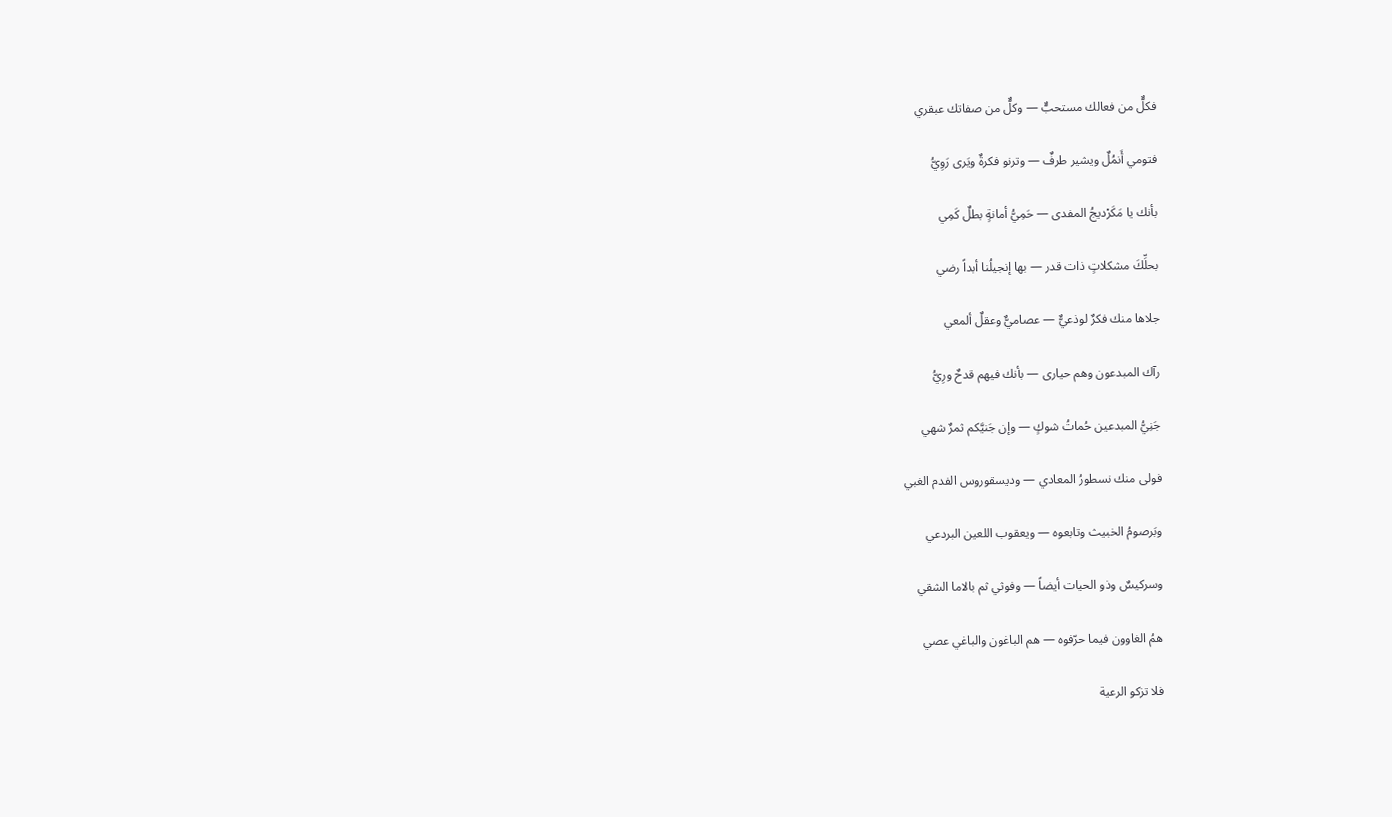فكلٌّ من فعالك مستحبٌّ — وكلٌّ من صفاتك عبقري

فتومي أَنمُلٌ ويشير طرفٌ — وترنو فكرةٌ ويَرى رَوِيُّ

بأنك يا مَكَرْديجُ المفدى — حَمِيُّ أمانةٍ بطلٌ كَمِي

بحلِّكَ مشكلاتٍ ذات قدر — بها إنجيلُنا أبداً رضي

جلاها منك فكرٌ لوذعيٌّ — عصاميٌّ وعقلٌ ألمعي

رآك المبدعون وهم حيارى — بأنك فيهم قدحٌ ورِيُّ

جَنِيُّ المبدعين حُماتُ شوكٍ — وإن جَنيَّكم ثمرٌ شهي

فولى منك نسطورُ المعادي — وديسقوروس الفدم الغبي

وبَرصومُ الخبيث وتابعوه — ويعقوب اللعين البردعي

وسركيسٌ وذو الحيات أيضاً — وفوثي ثم بالاما الشقي

همُ الغاوون فيما حرّفوه — هم الباغون والباغي عصي

فلا تزكو الرعية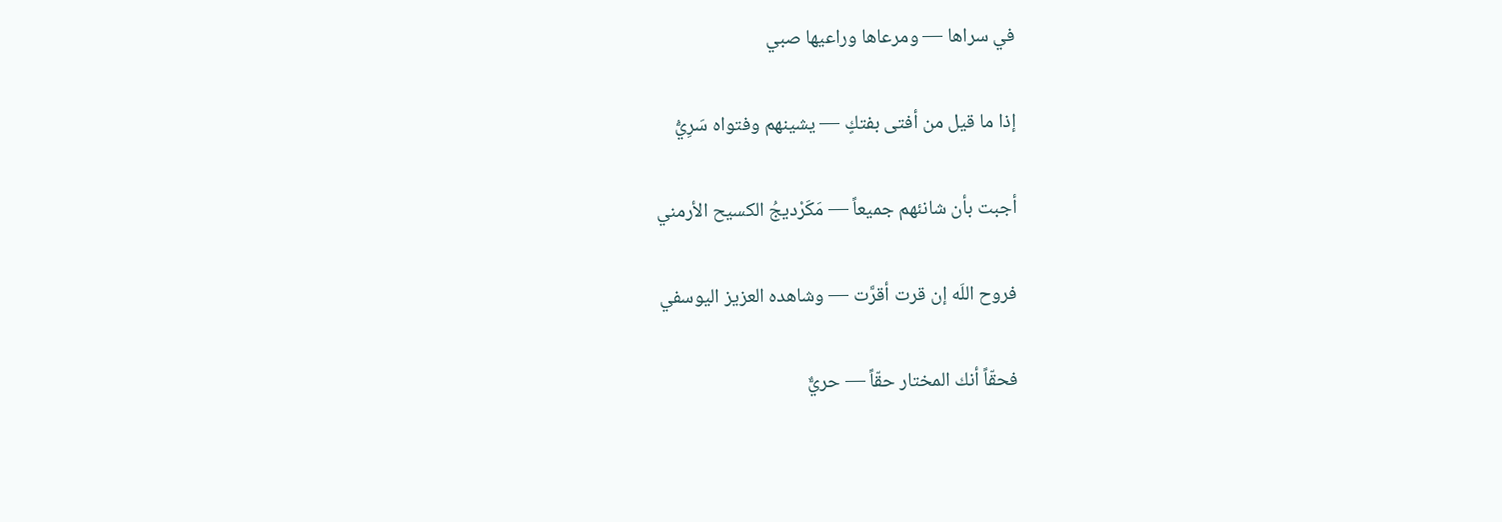في سراها — ومرعاها وراعيها صبي

إذا ما قيل من أفتى بفتكٍ — يشينهم وفتواه سَرِيُّ

أجبت بأن شانئهم جميعاً — مَكَرْديجُ الكسيح الأرمني

فروح اللَه إن قرت أقرَّت — وشاهده العزيز اليوسفي

فحقّاً أنك المختار حقّاً — حريٌّ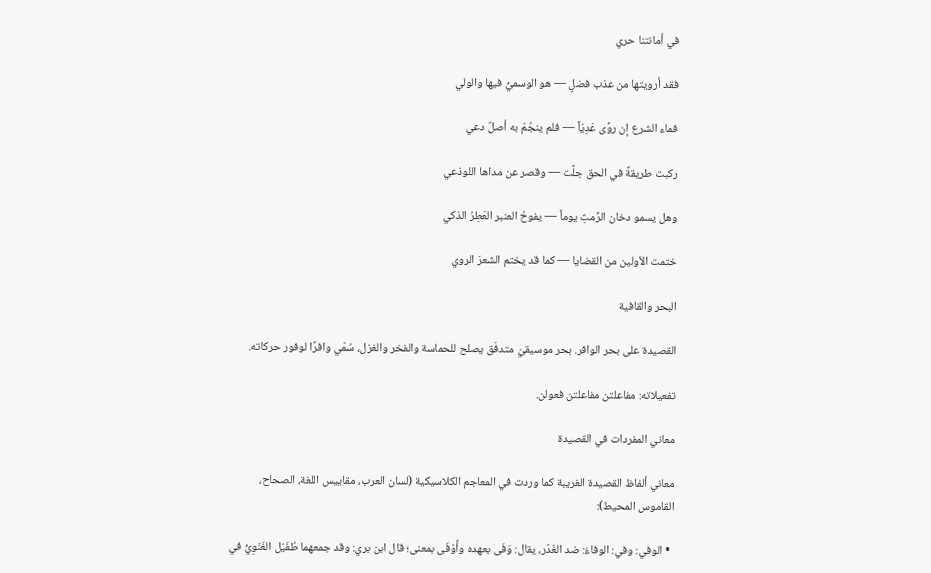في أمانتنا حري

فقد أرويتها من عذب فضلٍ — هو الوسميُّ فيها والولي

فماء الشرع إن روَّى عَدِيّاً — فلم ينجُمْ به أصلٌ دعي

ركبت طريقةً في الحق جلَّت — وقصر عن مداها اللوذعي

وهل يسمو دخان الرِّمثِ يوماً — يفوحُ العنبر العَطِرُ الذكي

ختمت الأولين من القضايا — كما قد يختم الشعرَ الروي

البحر والقافية

القصيدة على بحر الوافر. بحر موسيقيّ متدفّق يصلح للحماسة والفخر والغزل، سُمّي وافرًا لوفور حركاته.

تفعيلاته: مفاعلتن مفاعلتن فعولن.

معاني المفردات في القصيدة

معاني ألفاظ القصيدة الغريبة كما وردت في المعاجم الكلاسيكية (لسان العرب، مقاييس اللغة، الصحاح، القاموس المحيط):

  • الوفي: وفي: الوفاءُ: ضد الغَدْر، يقال: وَفَى بعهده وأَوْفَى بمعنى؛ قال ابن بري: وقد جمعهما طُفَيْل الغَنَوِيُّ في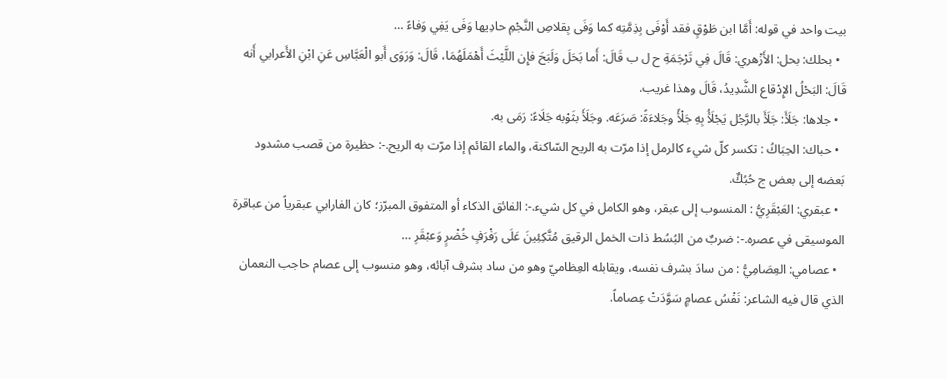بيت واحد في قوله: أَمَّا ابن طَوْقٍ فقد أَوْفَى بِذِمَّتِه كما وَفَى بِقلاصِ النَّجْمِ حادِيها وَفَى يَفِي وَفاءً …
  • بحلك: بحل: الأَزْهري: قَالَ فِي تَرْجَمَةِ ح ل ب قَالَ: أَما بَحَلَ وَلَبَحَ فإِن اللَّيْثَ أَهْمَلَهُمَا، قَالَ: وَرَوَى أَبو الْعَبَّاسِ عَنِ ابْنِ الأَعرابي أَنه قَالَ: البَحْلُ الإِدْقاع الشَّدِيدُ، قَالَ وهذا غريب.
  • جلاها: جَلَأَ: جَلَأَ بالرَّجُل يَجْلَأُ بِهِ جَلْأً وجَلاءَةً: صَرَعَه. وجَلَأَ بثَوْبه جَلَاءً: رَمَى به.
  • حباك: الحِبَاكُ : تكسر كلّ شيء كالرمل إذا مرّت به الريح السّاكنة، والماء القائم إذا مرّت به الريح.-: حظيرة من قصب مشدود بَعضه إلى بعض ج حُبُكٌ.
  • عبقري: العَبْقَرِيُّ : المنسوب إلى عبقر، وهو الكامل في كل شيء.-: الفائق الذكاء أو المتفوق المبرّز؛ كان الفارابي عبقرياً من عباقرة الموسيقى في عصره.-: ضربٌ من البُسُط ذات الخمل الرقيق مُتَّكِئِينَ عَلَى رَفْرَفٍ خُضْرٍ وَعبْقَرِ …
  • عصامي: العِصَامِيُّ : من سادَ بشرف نفسه، ويقابله العِظاميّ وهو من ساد بشرف آبائه، وهو منسوب إلى عصام حاجب النعمان الذي قال فيه الشاعر: نَفْسُ عصامٍ سَوَّدَتْ عِصاماً.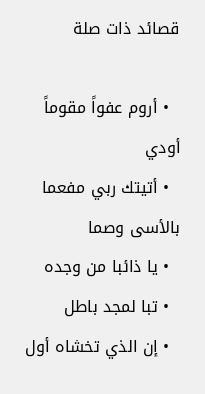قصائد ذات صلة

  • أروم عفواً مقوماً أودي
  • أتيتك ربي مفعما بالأسى وصما
  • يا ذائبا من وجده
  • تبا لمجد باطل
  • إن الذي تخشاه أول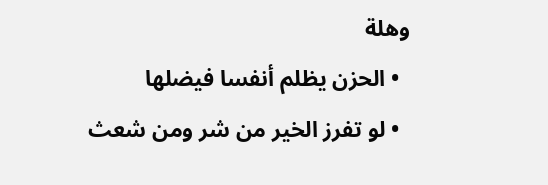وهلة
  • الحزن يظلم أنفسا فيضلها
  • لو تفرز الخير من شر ومن شعث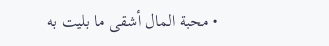• محبة المال أشقى ما بليت به